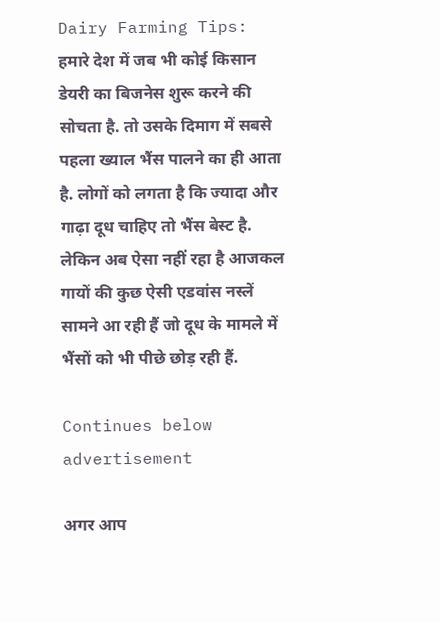Dairy Farming Tips:  हमारे देश में जब भी कोई किसान डेयरी का बिजनेस शुरू करने की सोचता है. तो उसके दिमाग में सबसे पहला ख्याल भैंस पालने का ही आता है. लोगों को लगता है कि ज्यादा और गाढ़ा दूध चाहिए तो भैंस बेस्ट है. लेकिन अब ऐसा नहीं रहा है आजकल गायों की कुछ ऐसी एडवांस नस्लें सामने आ रही हैं जो दूध के मामले में भैंसों को भी पीछे छोड़ रही हैं.

Continues below advertisement

अगर आप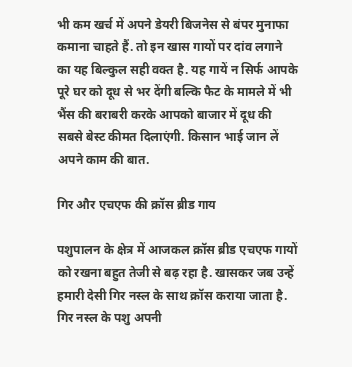भी कम खर्च में अपने डेयरी बिजनेस से बंपर मुनाफा कमाना चाहते हैं. तो इन खास गायों पर दांव लगाने का यह बिल्कुल सही वक्त है. यह गायें न सिर्फ आपके पूरे घर को दूध से भर देंगी बल्कि फैट के मामले में भी भैंस की बराबरी करके आपको बाजार में दूध की सबसे बेस्ट कीमत दिलाएंगी. किसान भाई जान लें अपने काम की बात.

गिर और एचएफ की क्रॉस ब्रीड गाय

पशुपालन के क्षेत्र में आजकल क्रॉस ब्रीड एचएफ गायों को रखना बहुत तेजी से बढ़ रहा है. खासकर जब उन्हें हमारी देसी गिर नस्ल के साथ क्रॉस कराया जाता है. गिर नस्ल के पशु अपनी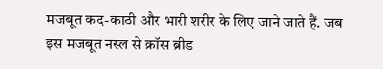मजबूत कद-काठी और भारी शरीर के लिए जाने जाते हैं. जब इस मजबूत नस्ल से क्रॉस ब्रीड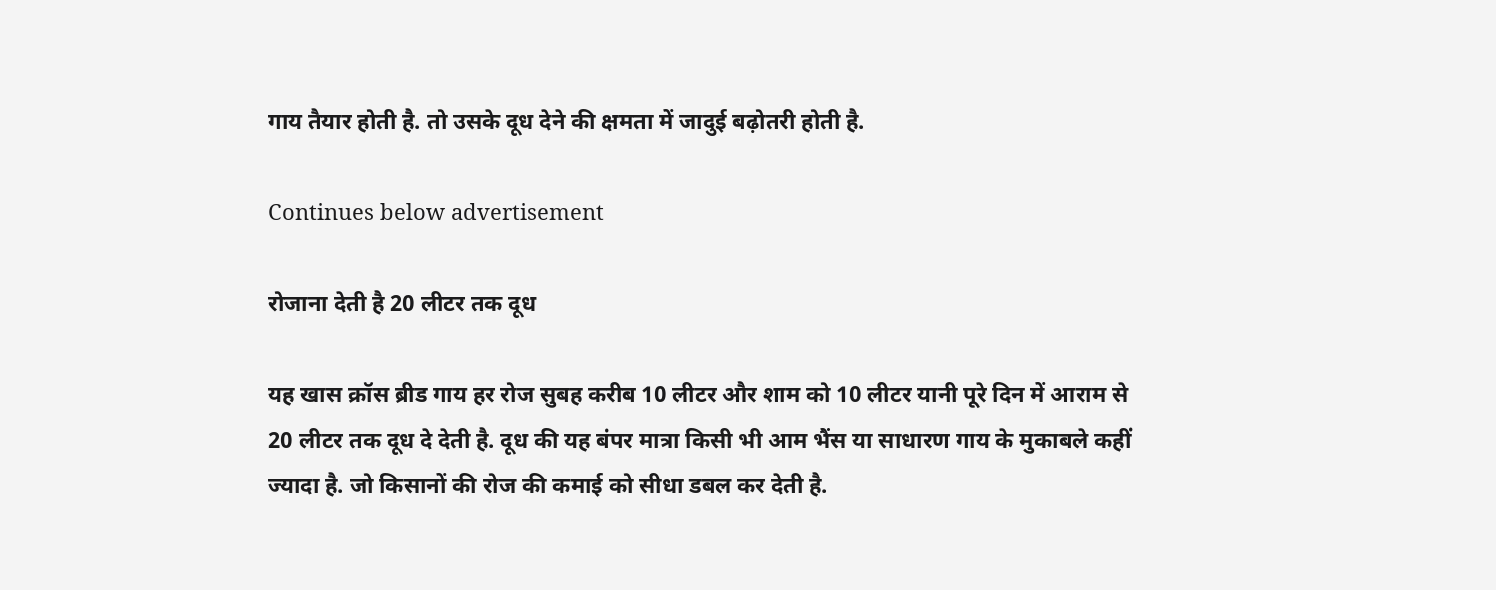गाय तैयार होती है. तो उसके दूध देने की क्षमता में जादुई बढ़ोतरी होती है.

Continues below advertisement

रोजाना देती है 20 लीटर तक दूध

यह खास क्रॉस ब्रीड गाय हर रोज सुबह करीब 10 लीटर और शाम को 10 लीटर यानी पूरे दिन में आराम से 20 लीटर तक दूध दे देती है. दूध की यह बंपर मात्रा किसी भी आम भैंस या साधारण गाय के मुकाबले कहीं ज्यादा है. जो किसानों की रोज की कमाई को सीधा डबल कर देती है.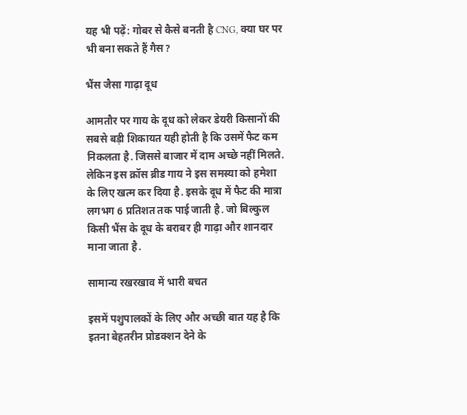यह भी पढ़ें: गोबर से कैसे बनती है CNG, क्या घर पर भी बना सकते हैं गैस?

भैंस जैसा गाढ़ा दूध

आमतौर पर गाय के दूध को लेकर डेयरी किसानों की सबसे बड़ी शिकायत यही होती है कि उसमें फैट कम निकलता है. जिससे बाजार में दाम अच्छे नहीं मिलते. लेकिन इस क्रॉस ब्रीड गाय ने इस समस्या को हमेशा के लिए खत्म कर दिया है. इसके दूध में फैट की मात्रा लगभग 6 प्रतिशत तक पाई जाती है. जो बिल्कुल किसी भैंस के दूध के बराबर ही गाढ़ा और शानदार माना जाता है.

सामान्य रखरखाव में भारी बचत

इसमें पशुपालकों के लिए और अच्छी बात यह है कि इतना बेहतरीन प्रोडक्शन देने के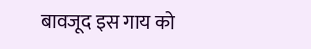बावजूद इस गाय को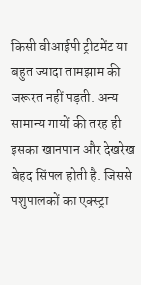किसी वीआईपी ट्रीटमेंट या बहुत ज्यादा तामझाम की जरूरत नहीं पड़ती. अन्य सामान्य गायों की तरह ही इसका खानपान और देखरेख बेहद सिंपल होती है. जिससे पशुपालकों का एक्स्ट्रा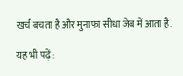खर्च बचता है और मुनाफा सीधा जेब में आता है.

यह भी पढ़ें: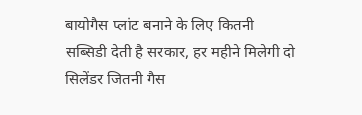बायोगैस प्लांट बनाने के लिए कितनी सब्सिडी देती है सरकार, हर महीने मिलेगी दो सिलेंडर जितनी गैस